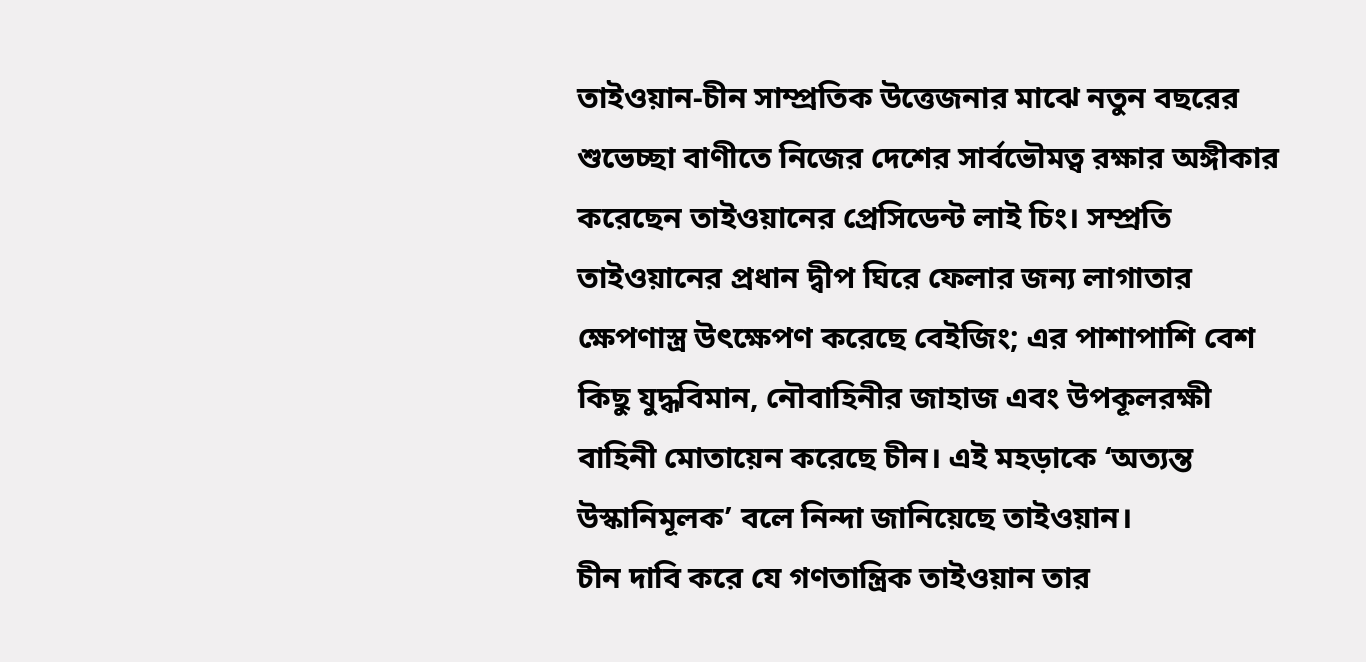তাইওয়ান-চীন সাম্প্রতিক উত্তেজনার মাঝে নতুন বছরের শুভেচ্ছা বাণীতে নিজের দেশের সার্বভৌমত্ব রক্ষার অঙ্গীকার করেছেন তাইওয়ানের প্রেসিডেন্ট লাই চিং। সম্প্রতি তাইওয়ানের প্রধান দ্বীপ ঘিরে ফেলার জন্য লাগাতার ক্ষেপণাস্ত্র উৎক্ষেপণ করেছে বেইজিং; এর পাশাপাশি বেশ কিছু যুদ্ধবিমান, নৌবাহিনীর জাহাজ এবং উপকূলরক্ষী বাহিনী মোতায়েন করেছে চীন। এই মহড়াকে ‘অত্যন্ত উস্কানিমূলক’ বলে নিন্দা জানিয়েছে তাইওয়ান।
চীন দাবি করে যে গণতান্ত্রিক তাইওয়ান তার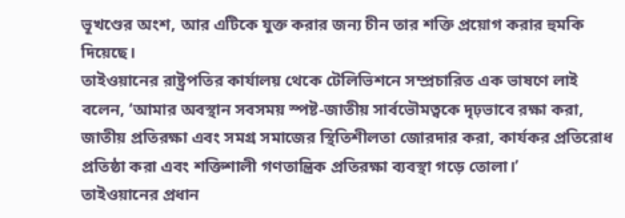ভূখণ্ডের অংশ, আর এটিকে যুক্ত করার জন্য চীন তার শক্তি প্রয়োগ করার হুমকি দিয়েছে।
তাইওয়ানের রাষ্ট্রপতির কার্যালয় থেকে টেলিভিশনে সম্প্রচারিত এক ভাষণে লাই বলেন, ‘আমার অবস্থান সবসময় স্পষ্ট-জাতীয় সার্বভৌমত্বকে দৃঢ়ভাবে রক্ষা করা, জাতীয় প্রতিরক্ষা এবং সমগ্র সমাজের স্থিতিশীলতা জোরদার করা, কার্যকর প্রতিরোধ প্রতিষ্ঠা করা এবং শক্তিশালী গণতান্ত্রিক প্রতিরক্ষা ব্যবস্থা গড়ে তোলা।’
তাইওয়ানের প্রধান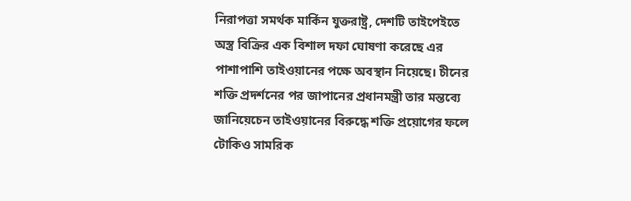নিরাপত্তা সমর্থক মার্কিন যুক্তরাষ্ট্র, দেশটি তাইপেইতে অস্ত্র বিক্রির এক বিশাল দফা ঘোষণা করেছে এর পাশাপাশি তাইওয়ানের পক্ষে অবস্থান নিয়েছে। চীনের শক্তি প্রদর্শনের পর জাপানের প্রধানমন্ত্রী তার মন্তব্যে জানিয়েচেন তাইওয়ানের বিরুদ্ধে শক্তি প্রয়োগের ফলে টোকিও সামরিক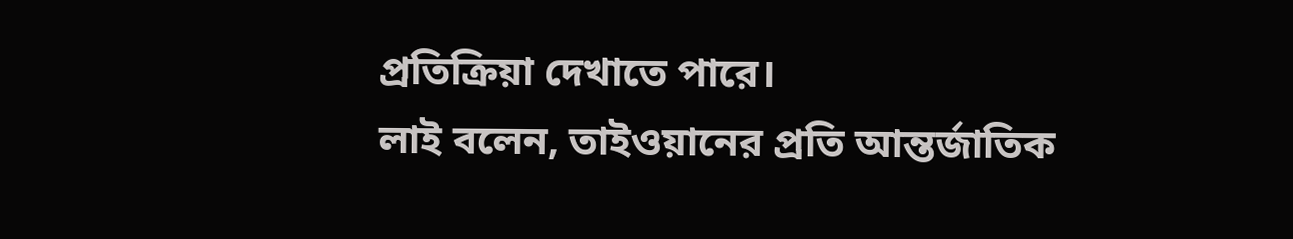প্রতিক্রিয়া দেখাতে পারে।
লাই বলেন, তাইওয়ানের প্রতি আন্তর্জাতিক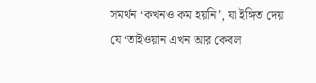সমর্থন ‘কখনও কম হয়নি’, যা ইঙ্গিত দেয় যে ‘তাইওয়ান এখন আর কেবল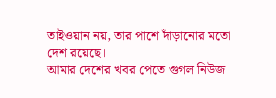তাইওয়ান নয়, তার পাশে দাঁড়ানোর মতো দেশ রয়েছে।
আমার দেশের খবর পেতে গুগল নিউজ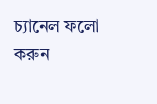চ্যানেল ফলো করুন